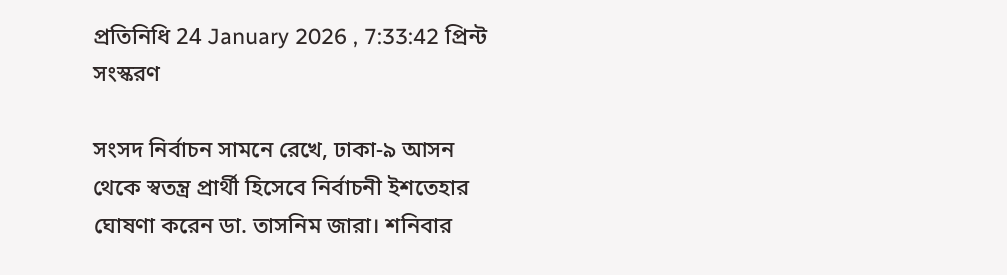প্রতিনিধি 24 January 2026 , 7:33:42 প্রিন্ট সংস্করণ

সংসদ নির্বাচন সামনে রেখে, ঢাকা-৯ আসন থেকে স্বতন্ত্র প্রার্থী হিসেবে নির্বাচনী ইশতেহার ঘোষণা করেন ডা. তাসনিম জারা। শনিবার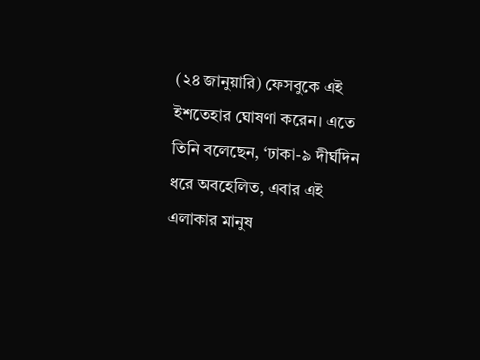(২৪ জানুয়ারি) ফেসবুকে এই ইশতেহার ঘোষণা করেন। এতে তিনি বলেছেন, ‘ঢাকা-৯ দীর্ঘদিন ধরে অবহেলিত, এবার এই এলাকার মানুষ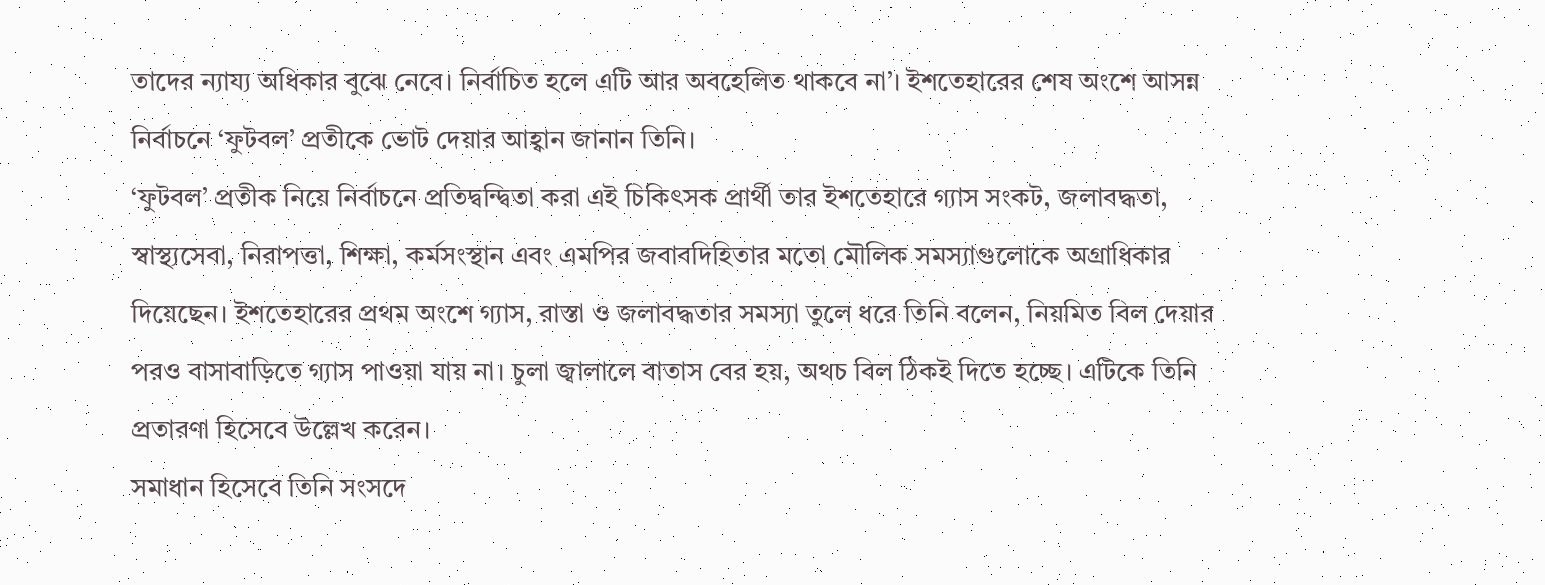তাদের ন্যায্য অধিকার বুঝে নেবে। নির্বাচিত হলে এটি আর অবহেলিত থাকবে না’। ইশতেহারের শেষ অংশে আসন্ন নির্বাচনে ‘ফুটবল’ প্রতীকে ভোট দেয়ার আহ্বান জানান তিনি।
‘ফুটবল’ প্রতীক নিয়ে নির্বাচনে প্রতিদ্বন্দ্বিতা করা এই চিকিৎসক প্রার্থী তার ইশতেহারে গ্যাস সংকট, জলাবদ্ধতা, স্বাস্থ্যসেবা, নিরাপত্তা, শিক্ষা, কর্মসংস্থান এবং এমপির জবাবদিহিতার মতো মৌলিক সমস্যাগুলোকে অগ্রাধিকার দিয়েছেন। ইশতেহারের প্রথম অংশে গ্যাস, রাস্তা ও জলাবদ্ধতার সমস্যা তুলে ধরে তিনি বলেন, নিয়মিত বিল দেয়ার পরও বাসাবাড়িতে গ্যাস পাওয়া যায় না। চুলা জ্বালালে বাতাস বের হয়, অথচ বিল ঠিকই দিতে হচ্ছে। এটিকে তিনি প্রতারণা হিসেবে উল্লেখ করেন।
সমাধান হিসেবে তিনি সংসদে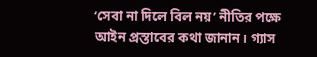‘সেবা না দিলে বিল নয়’ নীতির পক্ষে আইন প্রস্তাবের কথা জানান। গ্যাস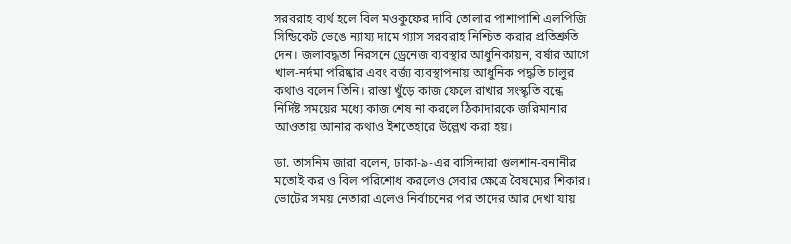সরবরাহ ব্যর্থ হলে বিল মওকুফের দাবি তোলার পাশাপাশি এলপিজি সিন্ডিকেট ভেঙে ন্যায্য দামে গ্যাস সরবরাহ নিশ্চিত করার প্রতিশ্রুতি দেন। জলাবদ্ধতা নিরসনে ড্রেনেজ ব্যবস্থার আধুনিকায়ন, বর্ষার আগে খাল-নর্দমা পরিষ্কার এবং বর্জ্য ব্যবস্থাপনায় আধুনিক পদ্ধতি চালুর কথাও বলেন তিনি। রাস্তা খুঁড়ে কাজ ফেলে রাখার সংস্কৃতি বন্ধে নির্দিষ্ট সময়ের মধ্যে কাজ শেষ না করলে ঠিকাদারকে জরিমানার আওতায় আনার কথাও ইশতেহারে উল্লেখ করা হয়।

ডা. তাসনিম জারা বলেন, ঢাকা-৯-এর বাসিন্দারা গুলশান-বনানীর মতোই কর ও বিল পরিশোধ করলেও সেবার ক্ষেত্রে বৈষম্যের শিকার। ভোটের সময় নেতারা এলেও নির্বাচনের পর তাদের আর দেখা যায়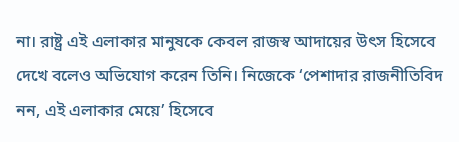না। রাষ্ট্র এই এলাকার মানুষকে কেবল রাজস্ব আদায়ের উৎস হিসেবে দেখে বলেও অভিযোগ করেন তিনি। নিজেকে ‘পেশাদার রাজনীতিবিদ নন, এই এলাকার মেয়ে’ হিসেবে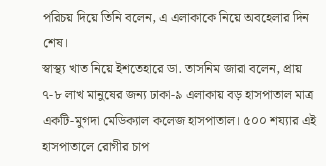পরিচয় দিয়ে তিনি বলেন, এ এলাকাকে নিয়ে অবহেলার দিন শেষ।
স্বাস্থ্য খাত নিয়ে ইশতেহারে ডা. তাসনিম জারা বলেন, প্রায় ৭-৮ লাখ মানুষের জন্য ঢাকা-৯ এলাকায় বড় হাসপাতাল মাত্র একটি-মুগদা মেডিক্যাল কলেজ হাসপাতাল। ৫০০ শয্যার এই হাসপাতালে রোগীর চাপ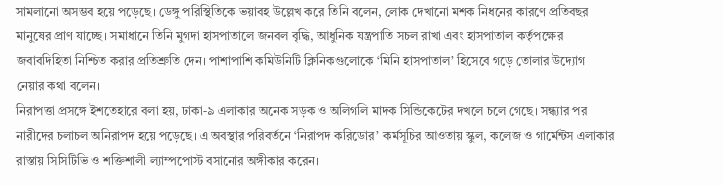সামলানো অসম্ভব হয়ে পড়েছে। ডেঙ্গু পরিস্থিতিকে ভয়াবহ উল্লেখ করে তিনি বলেন, লোক দেখানো মশক নিধনের কারণে প্রতিবছর মানুষের প্রাণ যাচ্ছে। সমাধানে তিনি মুগদা হাসপাতালে জনবল বৃদ্ধি, আধুনিক যন্ত্রপাতি সচল রাখা এবং হাসপাতাল কর্তৃপক্ষের জবাবদিহিতা নিশ্চিত করার প্রতিশ্রুতি দেন। পাশাপাশি কমিউনিটি ক্লিনিকগুলোকে ‘মিনি হাসপাতাল’ হিসেবে গড়ে তোলার উদ্যোগ নেয়ার কথা বলেন।
নিরাপত্তা প্রসঙ্গে ইশতেহারে বলা হয়, ঢাকা-৯ এলাকার অনেক সড়ক ও অলিগলি মাদক সিন্ডিকেটের দখলে চলে গেছে। সন্ধ্যার পর নারীদের চলাচল অনিরাপদ হয়ে পড়েছে। এ অবস্থার পরিবর্তনে ‘নিরাপদ করিডোর’ কর্মসূচির আওতায় স্কুল, কলেজ ও গার্মেন্টস এলাকার রাস্তায় সিসিটিভি ও শক্তিশালী ল্যাম্পপোস্ট বসানোর অঙ্গীকার করেন।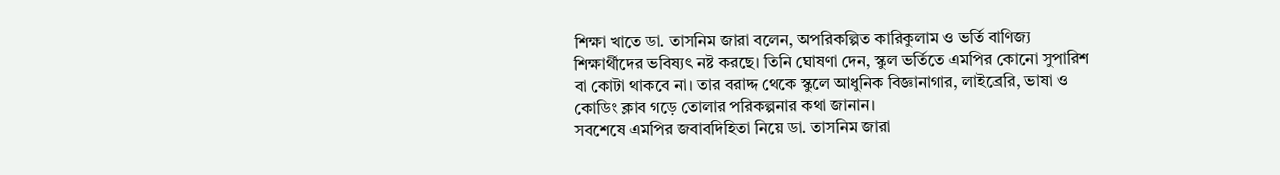শিক্ষা খাতে ডা. তাসনিম জারা বলেন, অপরিকল্পিত কারিকুলাম ও ভর্তি বাণিজ্য শিক্ষার্থীদের ভবিষ্যৎ নষ্ট করছে। তিনি ঘোষণা দেন, স্কুল ভর্তিতে এমপির কোনো সুপারিশ বা কোটা থাকবে না। তার বরাদ্দ থেকে স্কুলে আধুনিক বিজ্ঞানাগার, লাইব্রেরি, ভাষা ও কোডিং ক্লাব গড়ে তোলার পরিকল্পনার কথা জানান।
সবশেষে এমপির জবাবদিহিতা নিয়ে ডা. তাসনিম জারা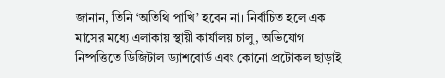জানান, তিনি ‘অতিথি পাখি’ হবেন না। নির্বাচিত হলে এক মাসের মধ্যে এলাকায় স্থায়ী কার্যালয় চালু, অভিযোগ নিষ্পত্তিতে ডিজিটাল ড্যাশবোর্ড এবং কোনো প্রটোকল ছাড়াই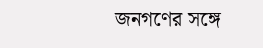জনগণের সঙ্গে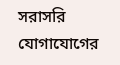সরাসরি যোগাযোগের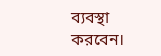ব্যবস্থা করবেন।